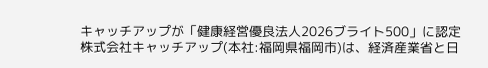キャッチアップが「健康経営優良法人2026ブライト500」に認定
株式会社キャッチアップ(本社:福岡県福岡市)は、経済産業省と日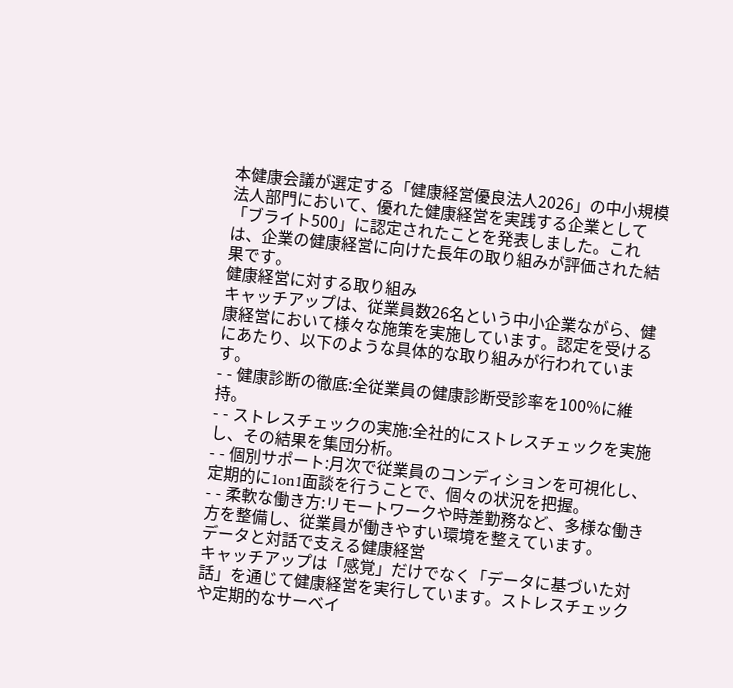本健康会議が選定する「健康経営優良法人2026」の中小規模法人部門において、優れた健康経営を実践する企業として「ブライト500」に認定されたことを発表しました。これは、企業の健康経営に向けた長年の取り組みが評価された結果です。
健康経営に対する取り組み
キャッチアップは、従業員数26名という中小企業ながら、健康経営において様々な施策を実施しています。認定を受けるにあたり、以下のような具体的な取り組みが行われています。
- - 健康診断の徹底:全従業員の健康診断受診率を100%に維持。
- - ストレスチェックの実施:全社的にストレスチェックを実施し、その結果を集団分析。
- - 個別サポート:月次で従業員のコンディションを可視化し、定期的に1on1面談を行うことで、個々の状況を把握。
- - 柔軟な働き方:リモートワークや時差勤務など、多様な働き方を整備し、従業員が働きやすい環境を整えています。
データと対話で支える健康経営
キャッチアップは「感覚」だけでなく「データに基づいた対話」を通じて健康経営を実行しています。ストレスチェックや定期的なサーベイ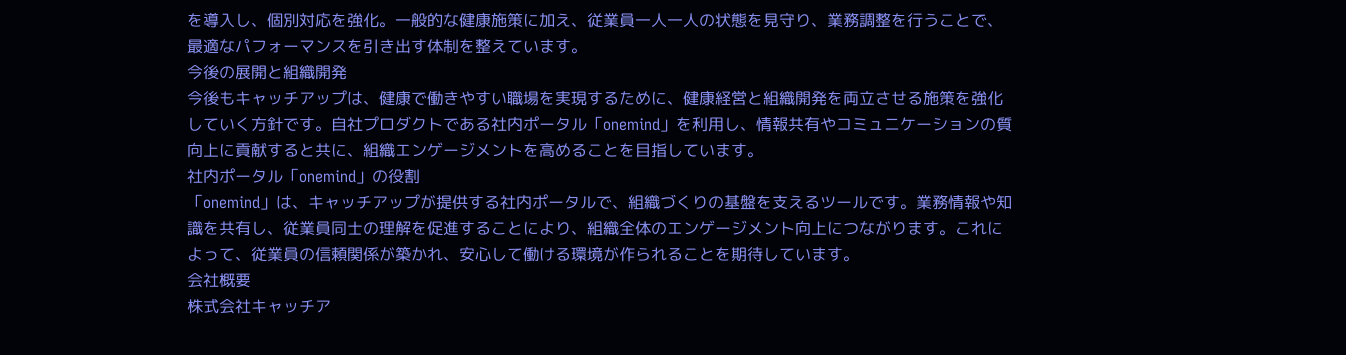を導入し、個別対応を強化。一般的な健康施策に加え、従業員一人一人の状態を見守り、業務調整を行うことで、最適なパフォーマンスを引き出す体制を整えています。
今後の展開と組織開発
今後もキャッチアップは、健康で働きやすい職場を実現するために、健康経営と組織開発を両立させる施策を強化していく方針です。自社プロダクトである社内ポータル「onemind」を利用し、情報共有やコミュニケーションの質向上に貢献すると共に、組織エンゲージメントを高めることを目指しています。
社内ポータル「onemind」の役割
「onemind」は、キャッチアップが提供する社内ポータルで、組織づくりの基盤を支えるツールです。業務情報や知識を共有し、従業員同士の理解を促進することにより、組織全体のエンゲージメント向上につながります。これによって、従業員の信頼関係が築かれ、安心して働ける環境が作られることを期待しています。
会社概要
株式会社キャッチア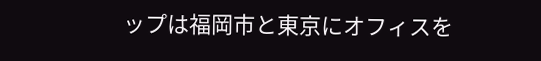ップは福岡市と東京にオフィスを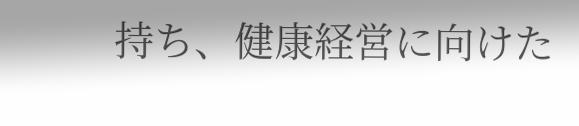持ち、健康経営に向けた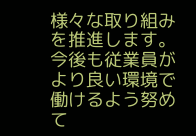様々な取り組みを推進します。今後も従業員がより良い環境で働けるよう努めて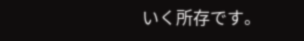いく所存です。